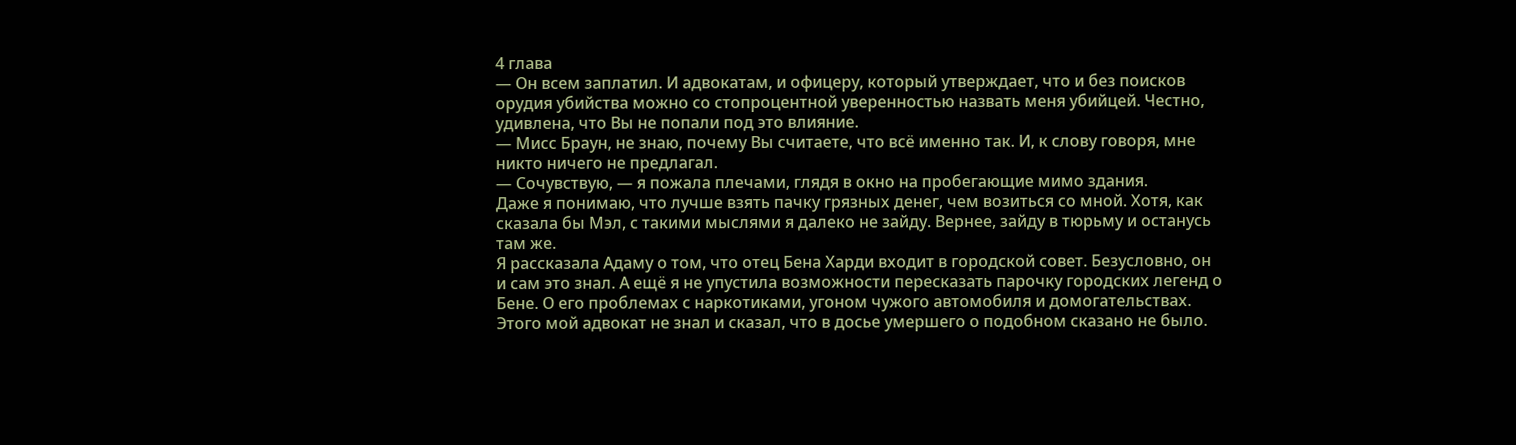4 глава
— Он всем заплатил. И адвокатам, и офицеру, который утверждает, что и без поисков орудия убийства можно со стопроцентной уверенностью назвать меня убийцей. Честно, удивлена, что Вы не попали под это влияние.
— Мисс Браун, не знаю, почему Вы считаете, что всё именно так. И, к слову говоря, мне никто ничего не предлагал.
— Сочувствую, — я пожала плечами, глядя в окно на пробегающие мимо здания.
Даже я понимаю, что лучше взять пачку грязных денег, чем возиться со мной. Хотя, как сказала бы Мэл, с такими мыслями я далеко не зайду. Вернее, зайду в тюрьму и останусь там же.
Я рассказала Адаму о том, что отец Бена Харди входит в городской совет. Безусловно, он и сам это знал. А ещё я не упустила возможности пересказать парочку городских легенд о Бене. О его проблемах с наркотиками, угоном чужого автомобиля и домогательствах. Этого мой адвокат не знал и сказал, что в досье умершего о подобном сказано не было.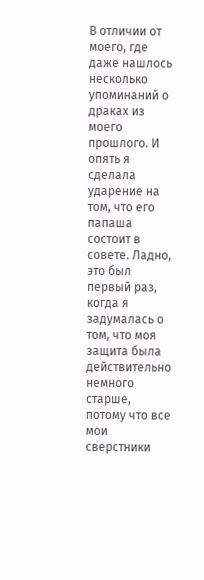В отличии от моего, где даже нашлось несколько упоминаний о драках из моего прошлого. И опять я сделала ударение на том, что его папаша состоит в совете. Ладно, это был первый раз, когда я задумалась о том, что моя защита была действительно немного старше, потому что все мои сверстники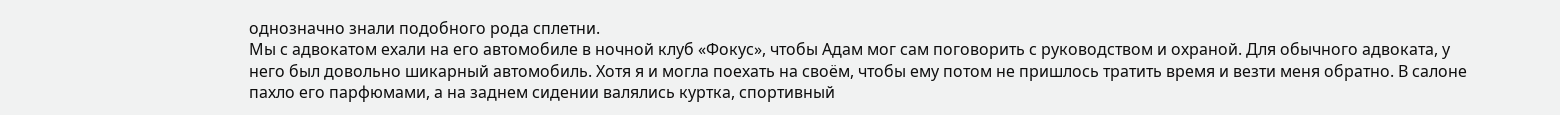однозначно знали подобного рода сплетни.
Мы с адвокатом ехали на его автомобиле в ночной клуб «Фокус», чтобы Адам мог сам поговорить с руководством и охраной. Для обычного адвоката, у него был довольно шикарный автомобиль. Хотя я и могла поехать на своём, чтобы ему потом не пришлось тратить время и везти меня обратно. В салоне пахло его парфюмами, а на заднем сидении валялись куртка, спортивный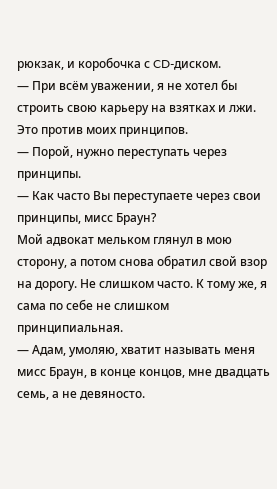рюкзак, и коробочка с CD-диском.
— При всём уважении, я не хотел бы строить свою карьеру на взятках и лжи. Это против моих принципов.
— Порой, нужно переступать через принципы.
— Как часто Вы переступаете через свои принципы, мисс Браун?
Мой адвокат мельком глянул в мою сторону, а потом снова обратил свой взор на дорогу. Не слишком часто. К тому же, я сама по себе не слишком принципиальная.
— Адам, умоляю, хватит называть меня мисс Браун, в конце концов, мне двадцать семь, а не девяносто.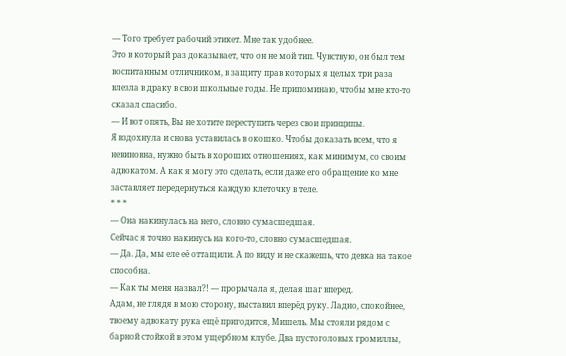— Того требует рабочий этикет. Мне так удобнее.
Это в который раз доказывает, что он не мой тип. Чувствую, он был тем воспитанным отличником, в защиту прав которых я целых три раза влезла в драку в свои школьные годы. Не припоминаю, чтобы мне кто-то сказал спасибо.
— И вот опять, Вы не хотите переступить через свои принципы.
Я вздохнула и снова уставилась в окошко. Чтобы доказать всем, что я невиновна, нужно быть в хороших отношениях, как минимум, со своим адвокатом. А как я могу это сделать, если даже его обращение ко мне заставляет передернуться каждую клеточку в теле.
* * *
— Она накинулась на него, словно сумасшедшая.
Сейчас я точно накинусь на кого-то, словно сумасшедшая.
— Да. Да, мы еле её оттащили. А по виду и не скажешь, что девка на такое способна.
— Как ты меня назвал?! — прорычала я, делая шаг вперед.
Адам, не глядя в мою сторону, выставил вперёд руку. Ладно, спокойнее, твоему адвокату рука ещё пригодится, Мишель. Мы стояли рядом с барной стойкой в этом ущербном клубе. Два пустоголовых громиллы,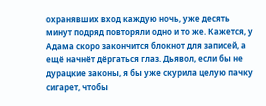охранявших вход каждую ночь, уже десять минут подряд повторяли одно и то же. Кажется, у Адама скоро закончится блокнот для записей, а ещё начнёт дёргаться глаз. Дьявол, если бы не дурацкие законы, я бы уже скурила целую пачку сигарет, чтобы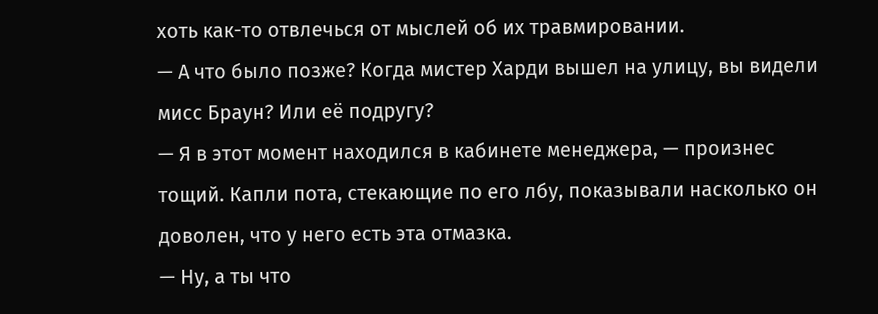хоть как-то отвлечься от мыслей об их травмировании.
— А что было позже? Когда мистер Харди вышел на улицу, вы видели мисс Браун? Или её подругу?
— Я в этот момент находился в кабинете менеджера, — произнес тощий. Капли пота, стекающие по его лбу, показывали насколько он доволен, что у него есть эта отмазка.
— Ну, а ты что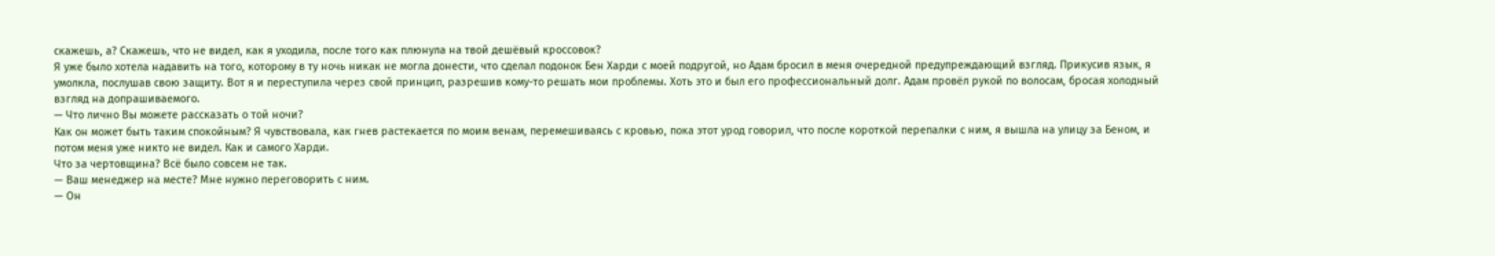скажешь, а? Скажешь, что не видел, как я уходила, после того как плюнула на твой дешёвый кроссовок?
Я уже было хотела надавить на того, которому в ту ночь никак не могла донести, что сделал подонок Бен Харди с моей подругой, но Адам бросил в меня очередной предупреждающий взгляд. Прикусив язык, я умолкла, послушав свою защиту. Вот я и переступила через свой принцип, разрешив кому-то решать мои проблемы. Хоть это и был его профессиональный долг. Адам провёл рукой по волосам, бросая холодный взгляд на допрашиваемого.
— Что лично Вы можете рассказать о той ночи?
Как он может быть таким спокойным? Я чувствовала, как гнев растекается по моим венам, перемешиваясь с кровью, пока этот урод говорил, что после короткой перепалки с ним, я вышла на улицу за Беном, и потом меня уже никто не видел. Как и самого Харди.
Что за чертовщина? Всё было совсем не так.
— Ваш менеджер на месте? Мне нужно переговорить с ним.
— Он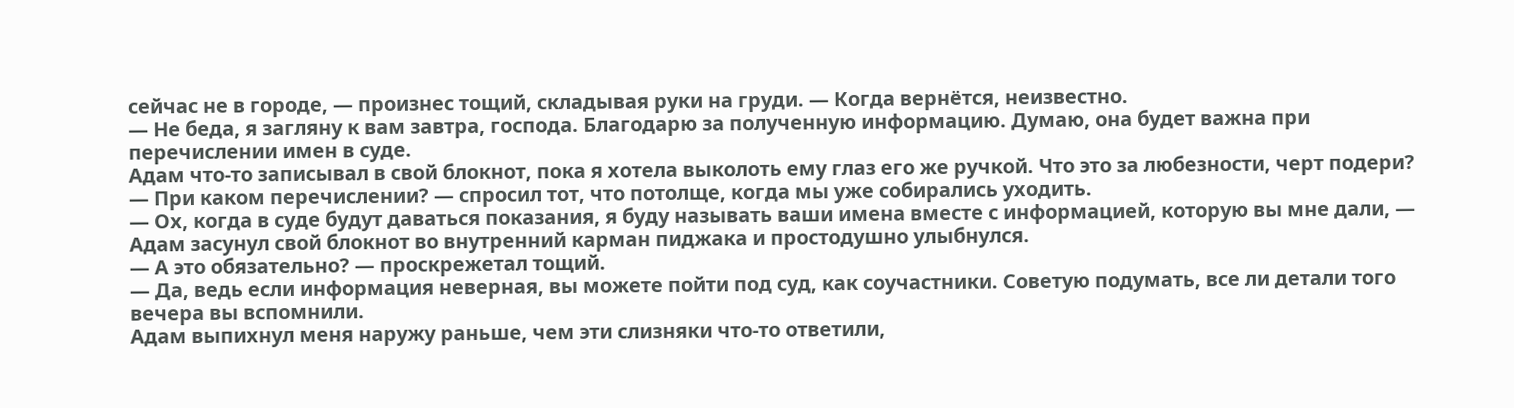сейчас не в городе, — произнес тощий, складывая руки на груди. — Когда вернётся, неизвестно.
— Не беда, я загляну к вам завтра, господа. Благодарю за полученную информацию. Думаю, она будет важна при перечислении имен в суде.
Адам что-то записывал в свой блокнот, пока я хотела выколоть ему глаз его же ручкой. Что это за любезности, черт подери?
— При каком перечислении? — спросил тот, что потолще, когда мы уже собирались уходить.
— Ох, когда в суде будут даваться показания, я буду называть ваши имена вместе с информацией, которую вы мне дали, — Адам засунул свой блокнот во внутренний карман пиджака и простодушно улыбнулся.
— А это обязательно? — проскрежетал тощий.
— Да, ведь если информация неверная, вы можете пойти под суд, как соучастники. Советую подумать, все ли детали того вечера вы вспомнили.
Адам выпихнул меня наружу раньше, чем эти слизняки что-то ответили,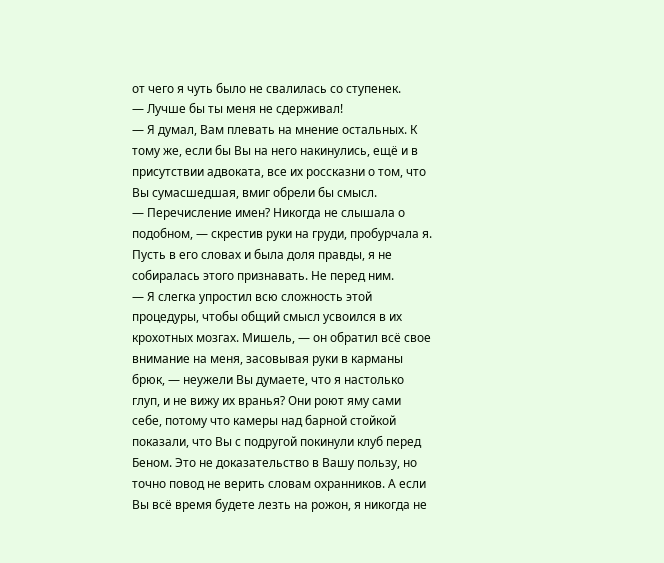от чего я чуть было не свалилась со ступенек.
— Лучше бы ты меня не сдерживал!
— Я думал, Вам плевать на мнение остальных. К тому же, если бы Вы на него накинулись, ещё и в присутствии адвоката, все их россказни о том, что Вы сумасшедшая, вмиг обрели бы смысл.
— Перечисление имен? Никогда не слышала о подобном, — скрестив руки на груди, пробурчала я. Пусть в его словах и была доля правды, я не собиралась этого признавать. Не перед ним.
— Я слегка упростил всю сложность этой процедуры, чтобы общий смысл усвоился в их крохотных мозгах. Мишель, — он обратил всё свое внимание на меня, засовывая руки в карманы брюк, — неужели Вы думаете, что я настолько глуп, и не вижу их вранья? Они роют яму сами себе, потому что камеры над барной стойкой показали, что Вы с подругой покинули клуб перед Беном. Это не доказательство в Вашу пользу, но точно повод не верить словам охранников. А если Вы всё время будете лезть на рожон, я никогда не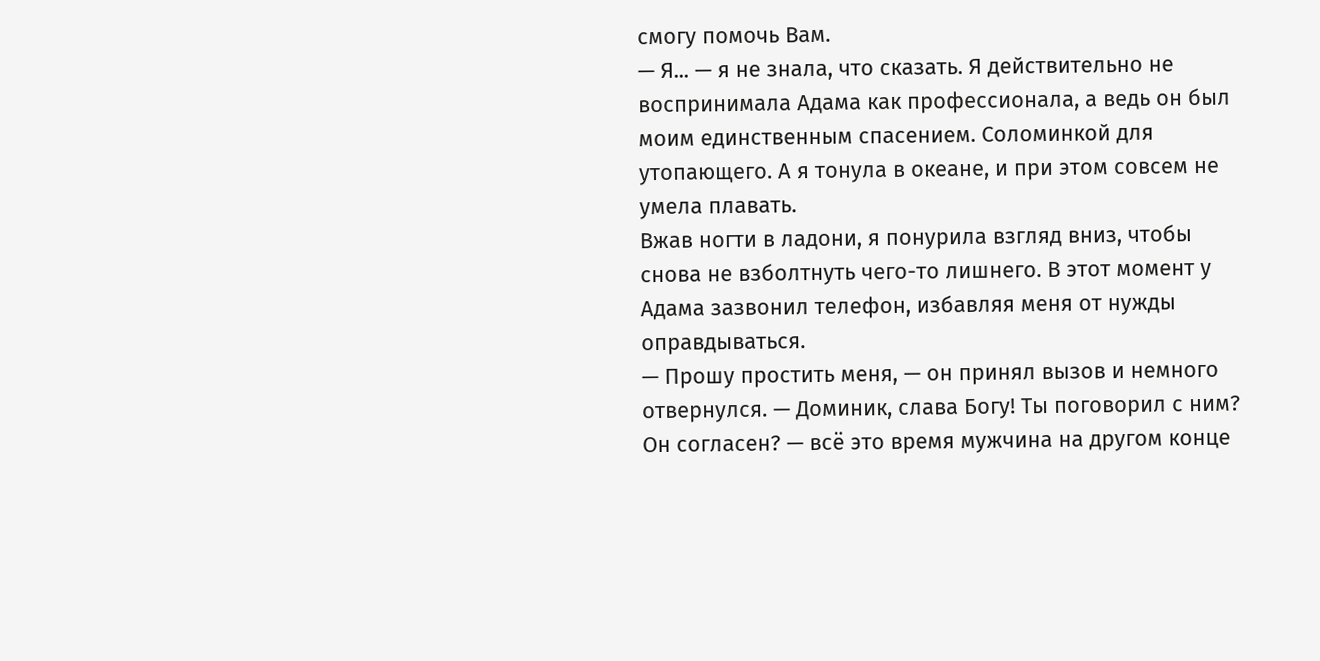смогу помочь Вам.
— Я... — я не знала, что сказать. Я действительно не воспринимала Адама как профессионала, а ведь он был моим единственным спасением. Соломинкой для утопающего. А я тонула в океане, и при этом совсем не умела плавать.
Вжав ногти в ладони, я понурила взгляд вниз, чтобы снова не взболтнуть чего-то лишнего. В этот момент у Адама зазвонил телефон, избавляя меня от нужды оправдываться.
— Прошу простить меня, — он принял вызов и немного отвернулся. — Доминик, слава Богу! Ты поговорил с ним? Он согласен? — всё это время мужчина на другом конце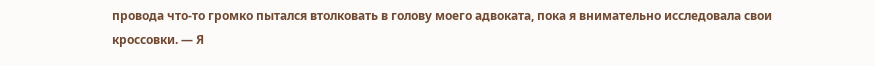провода что-то громко пытался втолковать в голову моего адвоката, пока я внимательно исследовала свои кроссовки. — Я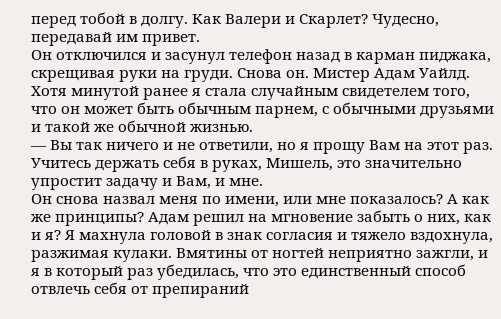перед тобой в долгу. Как Валери и Скарлет? Чудесно, передавай им привет.
Он отключился и засунул телефон назад в карман пиджака, скрещивая руки на груди. Снова он. Мистер Адам Уайлд. Хотя минутой ранее я стала случайным свидетелем того, что он может быть обычным парнем, с обычными друзьями и такой же обычной жизнью.
— Вы так ничего и не ответили, но я прощу Вам на этот раз. Учитесь держать себя в руках, Мишель, это значительно упростит задачу и Вам, и мне.
Он снова назвал меня по имени, или мне показалось? А как же принципы? Адам решил на мгновение забыть о них, как и я? Я махнула головой в знак согласия и тяжело вздохнула, разжимая кулаки. Вмятины от ногтей неприятно зажгли, и я в который раз убедилась, что это единственный способ отвлечь себя от препираний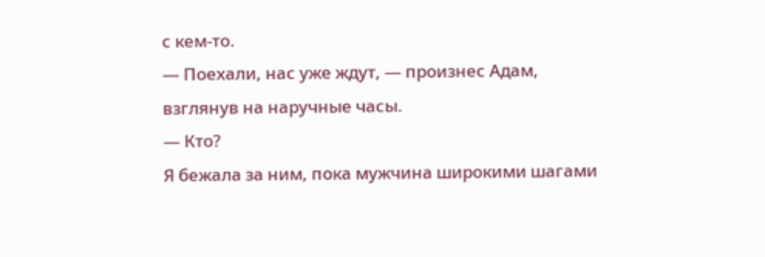с кем-то.
— Поехали, нас уже ждут, — произнес Адам, взглянув на наручные часы.
— Кто?
Я бежала за ним, пока мужчина широкими шагами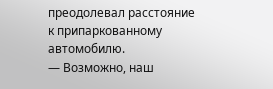преодолевал расстояние к припаркованному автомобилю.
— Возможно, наш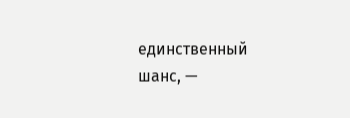единственный шанс, —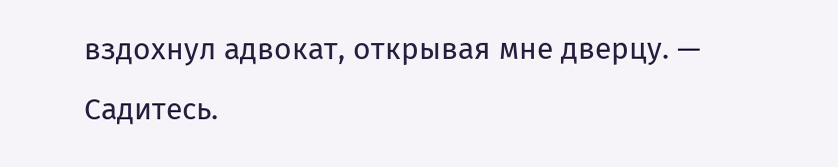вздохнул адвокат, открывая мне дверцу. — Садитесь.